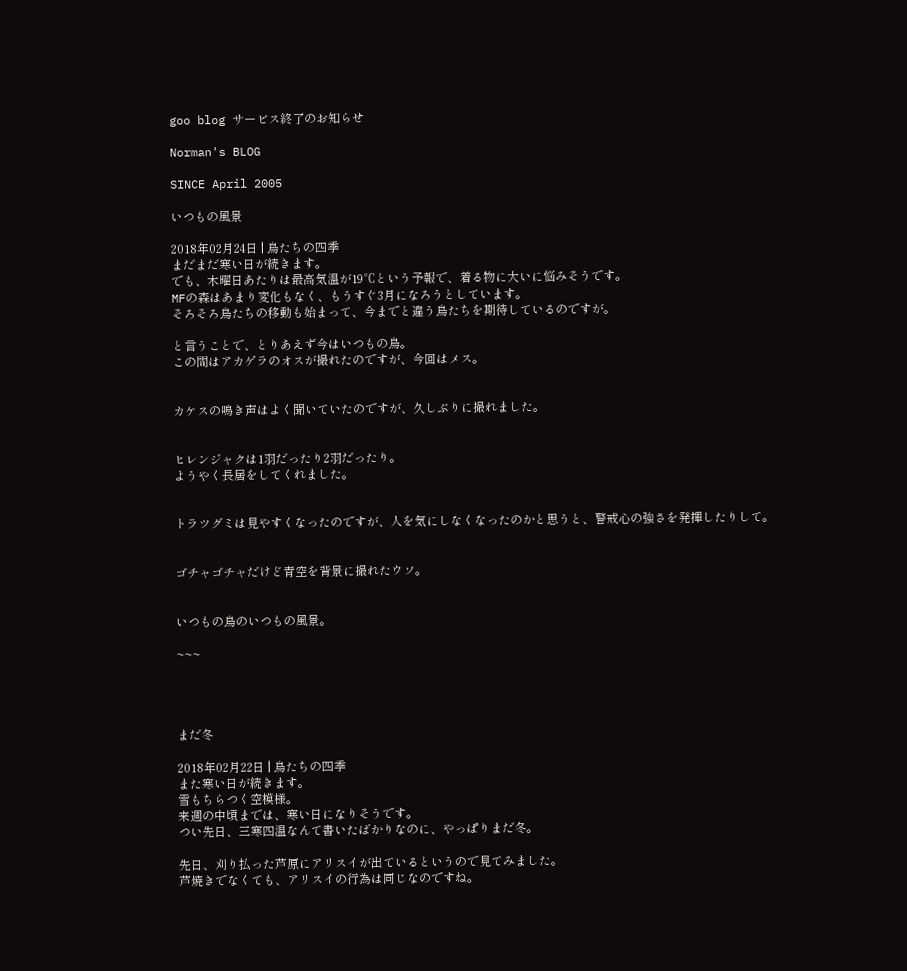goo blog サービス終了のお知らせ

Norman's BLOG

SINCE April 2005

いつもの風景

2018年02月24日 | 鳥たちの四季
まだまだ寒い日が続きます。
でも、木曜日あたりは最高気温が19℃という予報で、着る物に大いに悩みそうです。
MFの森はあまり変化もなく、もうすぐ3月になろうとしています。
そろそろ鳥たちの移動も始まって、今までと違う鳥たちを期待しているのですが。

と言うことで、とりあえず今はいつもの鳥。
この間はアカゲラのオスが撮れたのですが、今回はメス。


カケスの鳴き声はよく聞いていたのですが、久しぶりに撮れました。


ヒレンジャクは1羽だったり2羽だったり。
ようやく長居をしてくれました。


トラツグミは見やすくなったのですが、人を気にしなくなったのかと思うと、警戒心の強さを発揮したりして。


ゴチャゴチャだけど青空を背景に撮れたウソ。


いつもの鳥のいつもの風景。

~~~




まだ冬

2018年02月22日 | 鳥たちの四季
また寒い日が続きます。
雪もちらつく空模様。
来週の中頃までは、寒い日になりそうです。
つい先日、三寒四温なんて書いたばかりなのに、やっぱりまだ冬。

先日、刈り払った芦原にアリスイが出ているというので見てみました。
芦焼きでなくても、アリスイの行為は同じなのですね。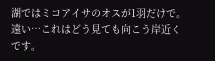湖ではミコアイサのオスが1羽だけで。
遠い…これはどう見ても向こう岸近くです。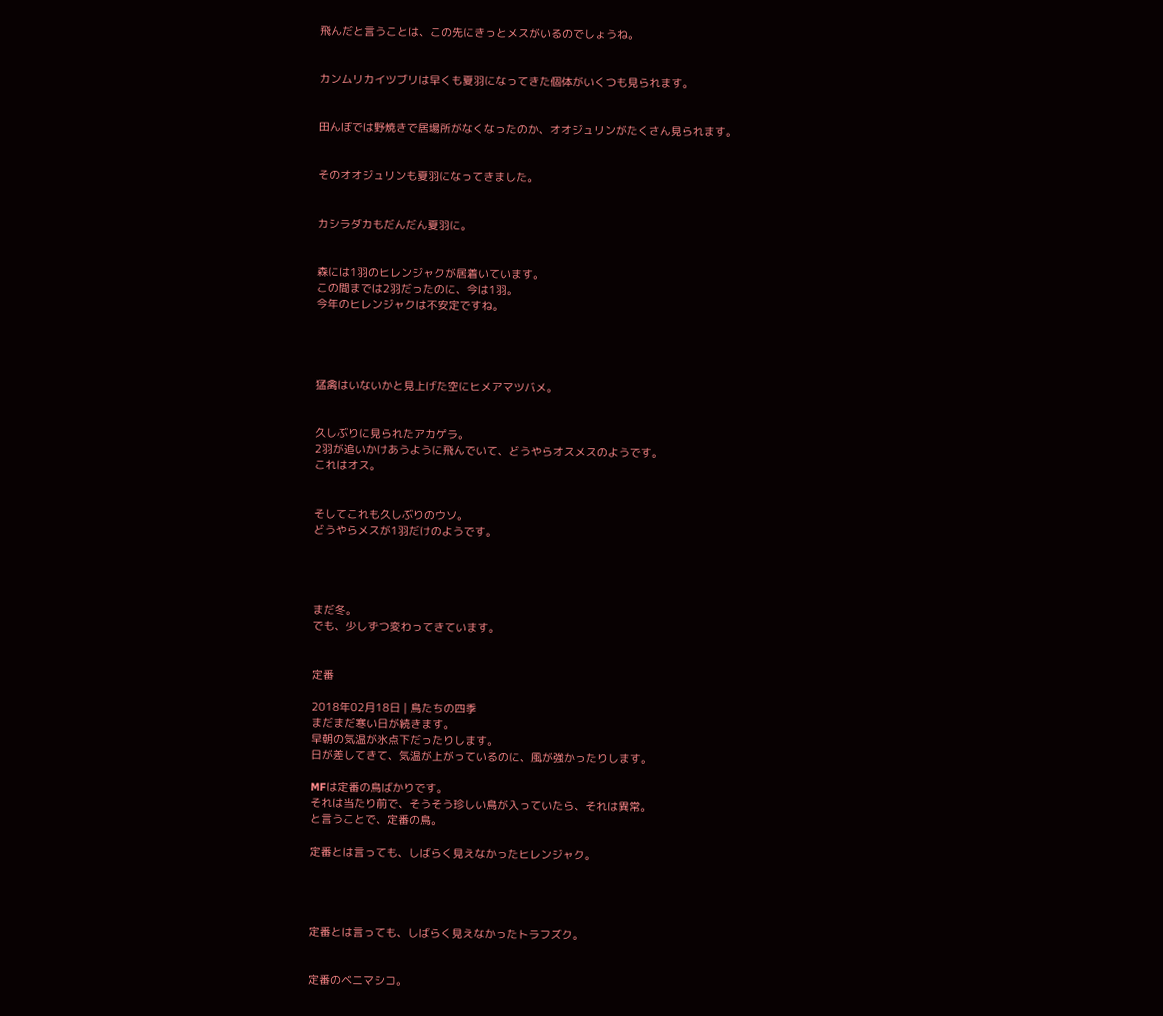飛んだと言うことは、この先にきっとメスがいるのでしょうね。


カンムリカイツブリは早くも夏羽になってきた個体がいくつも見られます。


田んぼでは野焼きで居場所がなくなったのか、オオジュリンがたくさん見られます。


そのオオジュリンも夏羽になってきました。


カシラダカもだんだん夏羽に。


森には1羽のヒレンジャクが居着いています。
この間までは2羽だったのに、今は1羽。
今年のヒレンジャクは不安定ですね。




猛禽はいないかと見上げた空にヒメアマツバメ。


久しぶりに見られたアカゲラ。
2羽が追いかけあうように飛んでいて、どうやらオスメスのようです。
これはオス。


そしてこれも久しぶりのウソ。
どうやらメスが1羽だけのようです。




まだ冬。
でも、少しずつ変わってきています。


定番

2018年02月18日 | 鳥たちの四季
まだまだ寒い日が続きます。
早朝の気温が氷点下だったりします。
日が差してきて、気温が上がっているのに、風が強かったりします。

MFは定番の鳥ばかりです。
それは当たり前で、そうそう珍しい鳥が入っていたら、それは異常。
と言うことで、定番の鳥。

定番とは言っても、しばらく見えなかったヒレンジャク。




定番とは言っても、しばらく見えなかったトラフズク。


定番のベニマシコ。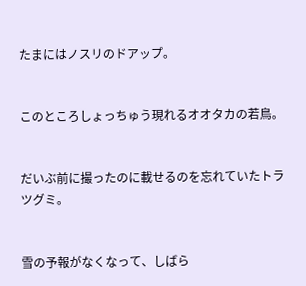たまにはノスリのドアップ。


このところしょっちゅう現れるオオタカの若鳥。


だいぶ前に撮ったのに載せるのを忘れていたトラツグミ。


雪の予報がなくなって、しばら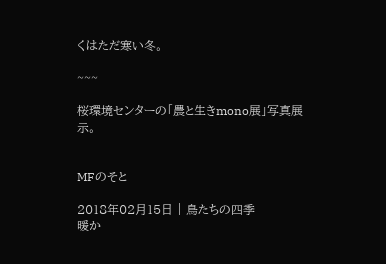くはただ寒い冬。

~~~

桜環境センターの「農と生きmono展」写真展示。


MFのそと

2018年02月15日 | 鳥たちの四季
暖か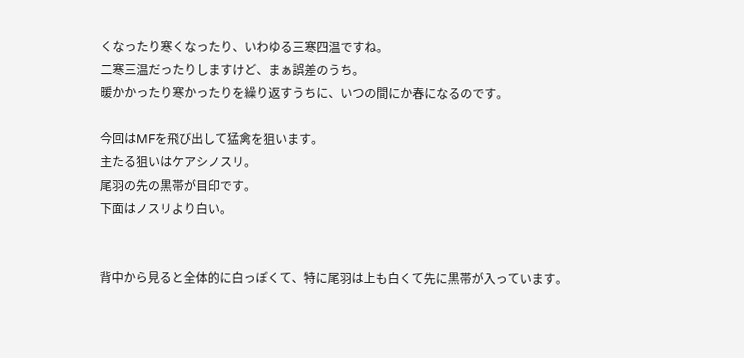くなったり寒くなったり、いわゆる三寒四温ですね。
二寒三温だったりしますけど、まぁ誤差のうち。
暖かかったり寒かったりを繰り返すうちに、いつの間にか春になるのです。

今回はMFを飛び出して猛禽を狙います。
主たる狙いはケアシノスリ。
尾羽の先の黒帯が目印です。
下面はノスリより白い。


背中から見ると全体的に白っぽくて、特に尾羽は上も白くて先に黒帯が入っています。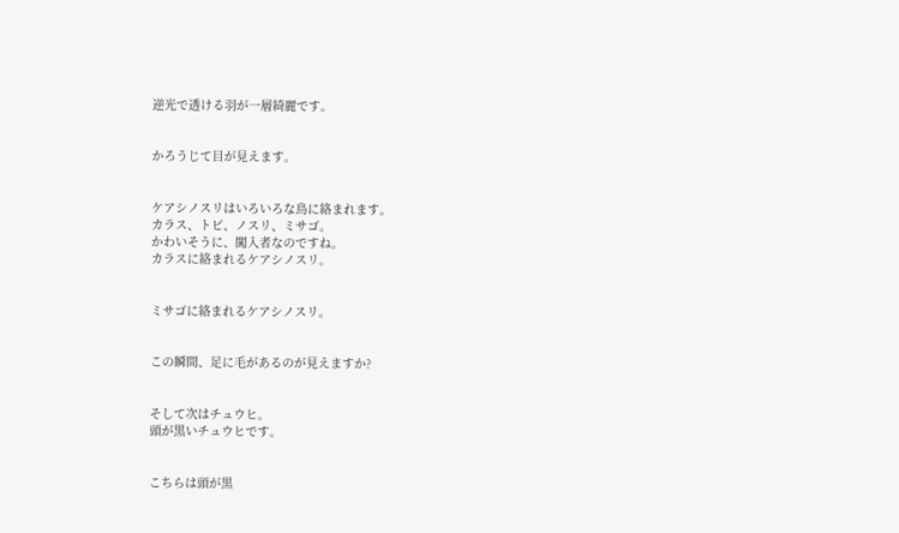逆光で透ける羽が一層綺麗です。


かろうじて目が見えます。


ケアシノスリはいろいろな鳥に絡まれます。
カラス、トビ、ノスリ、ミサゴ。
かわいそうに、闖入者なのですね。
カラスに絡まれるケアシノスリ。


ミサゴに絡まれるケアシノスリ。


この瞬間、足に毛があるのが見えますか?


そして次はチュウヒ。
頭が黒いチュウヒです。


こちらは頭が黒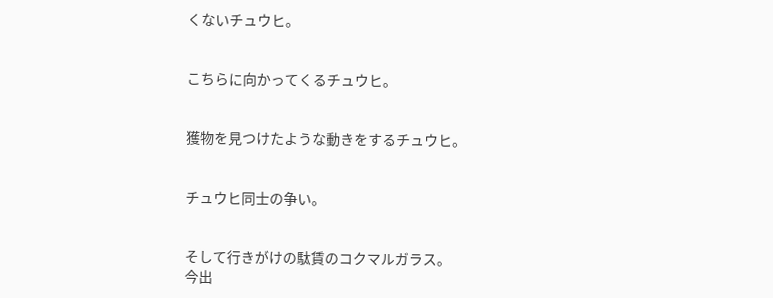くないチュウヒ。


こちらに向かってくるチュウヒ。


獲物を見つけたような動きをするチュウヒ。


チュウヒ同士の争い。


そして行きがけの駄賃のコクマルガラス。
今出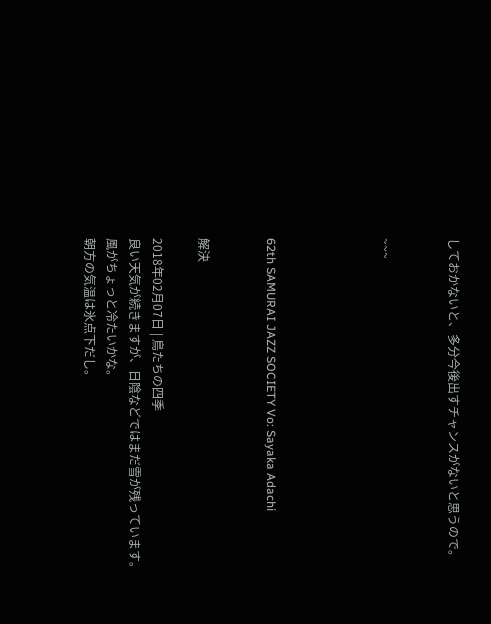しておかないと、多分今後出すチャンスがないと思うので。


~~~




62th SAMURAI JAZZ SOCIETY Vo: Sayaka Adachi


解決

2018年02月07日 | 鳥たちの四季
良い天気が続きますが、日陰などではまだ雪が残っています。
風がちょっと冷たいかな。
朝方の気温は氷点下だし。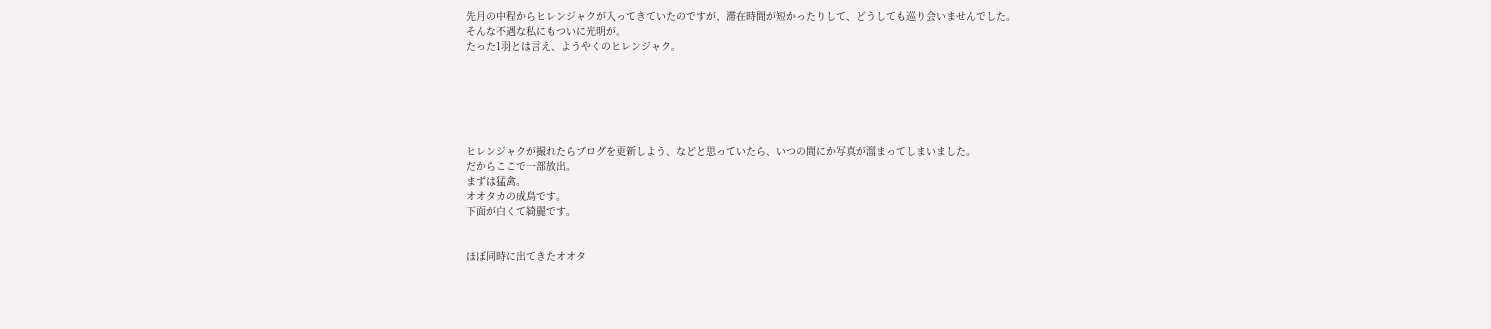先月の中程からヒレンジャクが入ってきていたのですが、滞在時間が短かったりして、どうしても巡り会いませんでした。
そんな不遇な私にもついに光明が。
たった1羽とは言え、ようやくのヒレンジャク。






ヒレンジャクが撮れたらブログを更新しよう、などと思っていたら、いつの間にか写真が溜まってしまいました。
だからここで一部放出。
まずは猛禽。
オオタカの成鳥です。
下面が白くて綺麗です。


ほぼ同時に出てきたオオタ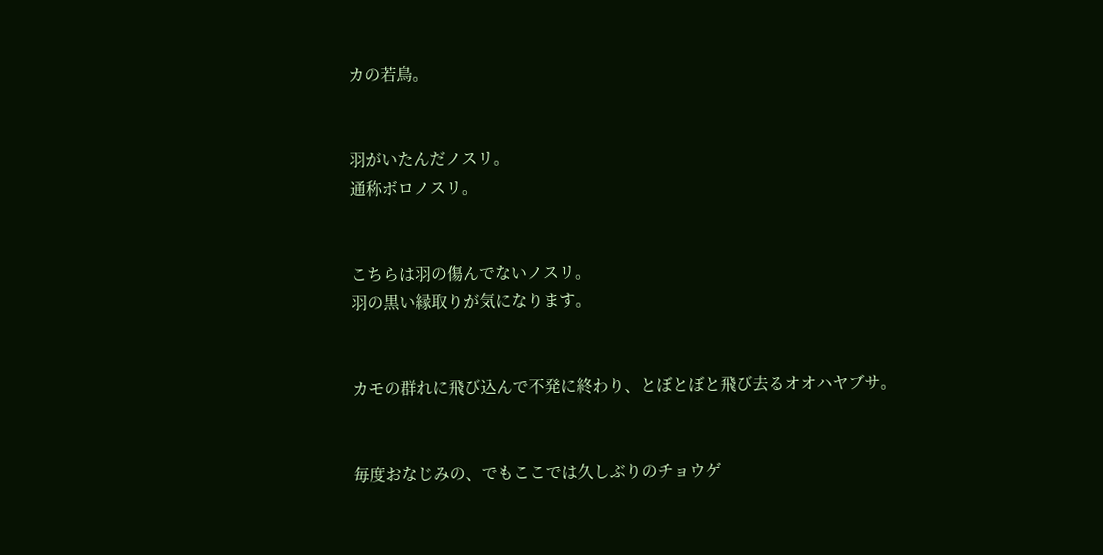カの若鳥。


羽がいたんだノスリ。
通称ボロノスリ。


こちらは羽の傷んでないノスリ。
羽の黒い縁取りが気になります。


カモの群れに飛び込んで不発に終わり、とぼとぼと飛び去るオオハヤブサ。


毎度おなじみの、でもここでは久しぶりのチョウゲ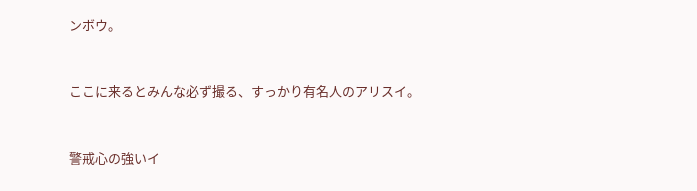ンボウ。


ここに来るとみんな必ず撮る、すっかり有名人のアリスイ。


警戒心の強いイ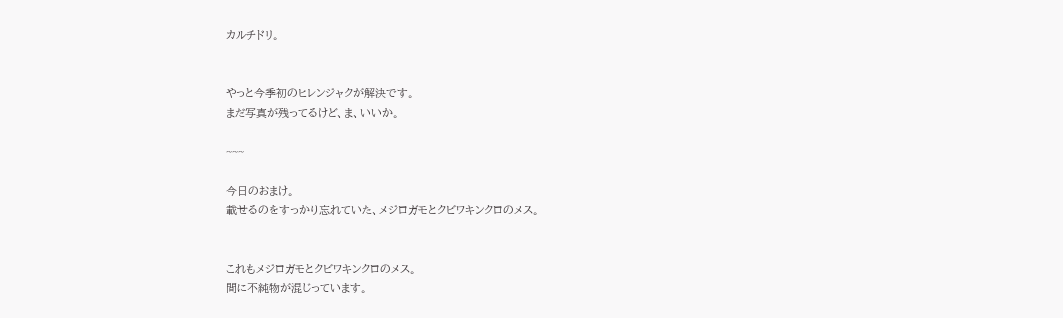カルチドリ。


やっと今季初のヒレンジャクが解決です。
まだ写真が残ってるけど、ま、いいか。

~~~

今日のおまけ。
載せるのをすっかり忘れていた、メジロガモとクビワキンクロのメス。


これもメジロガモとクビワキンクロのメス。
間に不純物が混じっています。